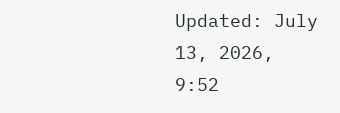Updated: July 13, 2026, 9:52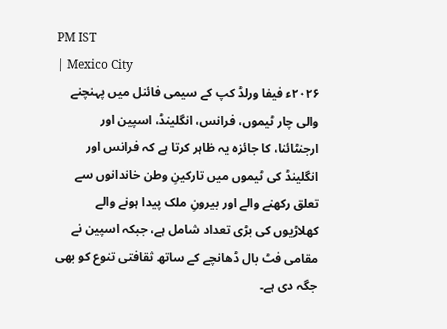PM IST
| Mexico City
۲۰۲۶ء فیفا ورلڈ کپ کے سیمی فائنل میں پہنچنے والی چار ٹیموں، فرانس، انگلینڈ، اسپین اور ارجنٹائنا، کا جائزہ یہ ظاہر کرتا ہے کہ فرانس اور انگلینڈ کی ٹیموں میں تارکینِ وطن خاندانوں سے تعلق رکھنے والے اور بیرونِ ملک پیدا ہونے والے کھلاڑیوں کی بڑی تعداد شامل ہے، جبکہ اسپین نے مقامی فٹ بال ڈھانچے کے ساتھ ثقافتی تنوع کو بھی جگہ دی ہے۔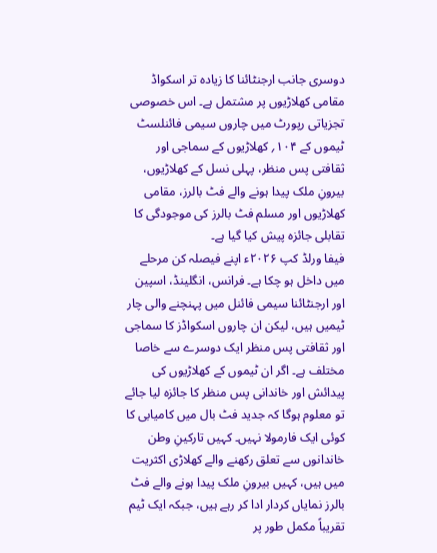دوسری جانب ارجنٹائنا کا زیادہ تر اسکواڈ مقامی کھلاڑیوں پر مشتمل ہے۔ اس خصوصی تجزیاتی رپورٹ میں چاروں سیمی فائنلسٹ ٹیموں کے ۱۰۴؍ کھلاڑیوں کے سماجی اور ثقافتی پس منظر، پہلی نسل کے کھلاڑیوں، بیرونِ ملک پیدا ہونے والے فٹ بالرز، مقامی کھلاڑیوں اور مسلم فٹ بالرز کی موجودگی کا تقابلی جائزہ پیش کیا گیا ہے۔
فیفا ورلڈ کپ ۲۰۲۶ء اپنے فیصلہ کن مرحلے میں داخل ہو چکا ہے۔ فرانس، انگلینڈ، اسپین اور ارجنٹائنا سیمی فائنل میں پہنچنے والی چار ٹیمیں ہیں، لیکن ان چاروں اسکواڈز کا سماجی اور ثقافتی پس منظر ایک دوسرے سے خاصا مختلف ہے۔ اگر ان ٹیموں کے کھلاڑیوں کی پیدائش اور خاندانی پس منظر کا جائزہ لیا جائے تو معلوم ہوگا کہ جدید فٹ بال میں کامیابی کا کوئی ایک فارمولا نہیں۔ کہیں تارکینِ وطن خاندانوں سے تعلق رکھنے والے کھلاڑی اکثریت میں ہیں، کہیں بیرونِ ملک پیدا ہونے والے فٹ بالرز نمایاں کردار ادا کر رہے ہیں، جبکہ ایک ٹیم تقریباً مکمل طور پر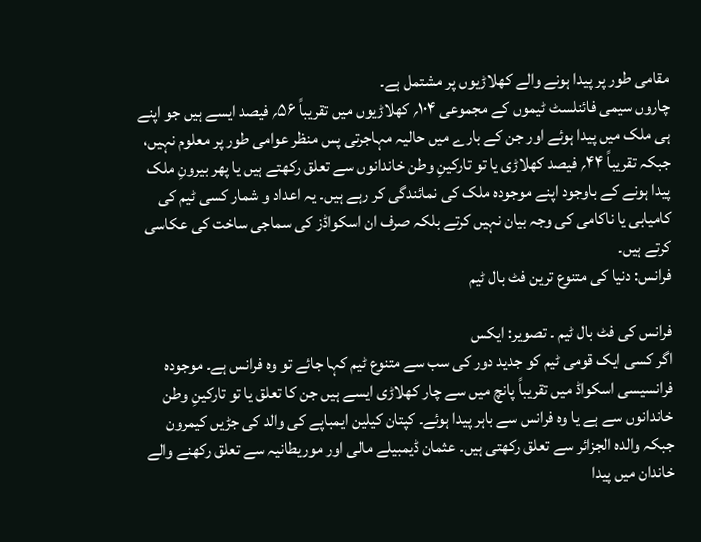مقامی طور پر پیدا ہونے والے کھلاڑیوں پر مشتمل ہے۔
چاروں سیمی فائنلسٹ ٹیموں کے مجموعی ۱۰۴؍ کھلاڑیوں میں تقریباً ۵۶؍ فیصد ایسے ہیں جو اپنے ہی ملک میں پیدا ہوئے اور جن کے بارے میں حالیہ مہاجرتی پس منظر عوامی طور پر معلوم نہیں، جبکہ تقریباً ۴۴؍ فیصد کھلاڑی یا تو تارکینِ وطن خاندانوں سے تعلق رکھتے ہیں یا پھر بیرونِ ملک پیدا ہونے کے باوجود اپنے موجودہ ملک کی نمائندگی کر رہے ہیں۔ یہ اعداد و شمار کسی ٹیم کی کامیابی یا ناکامی کی وجہ بیان نہیں کرتے بلکہ صرف ان اسکواڈز کی سماجی ساخت کی عکاسی کرتے ہیں۔
فرانس: دنیا کی متنوع ترین فٹ بال ٹیم

فرانس کی فٹ بال ٹیم ۔ تصویر: ایکس
اگر کسی ایک قومی ٹیم کو جدید دور کی سب سے متنوع ٹیم کہا جائے تو وہ فرانس ہے۔ موجودہ فرانسیسی اسکواڈ میں تقریباً پانچ میں سے چار کھلاڑی ایسے ہیں جن کا تعلق یا تو تارکینِ وطن خاندانوں سے ہے یا وہ فرانس سے باہر پیدا ہوئے۔ کپتان کیلین ایمباپے کی والد کی جڑیں کیمرون جبکہ والدہ الجزائر سے تعلق رکھتی ہیں۔ عثمان ڈیمبیلے مالی اور موریطانیہ سے تعلق رکھنے والے خاندان میں پیدا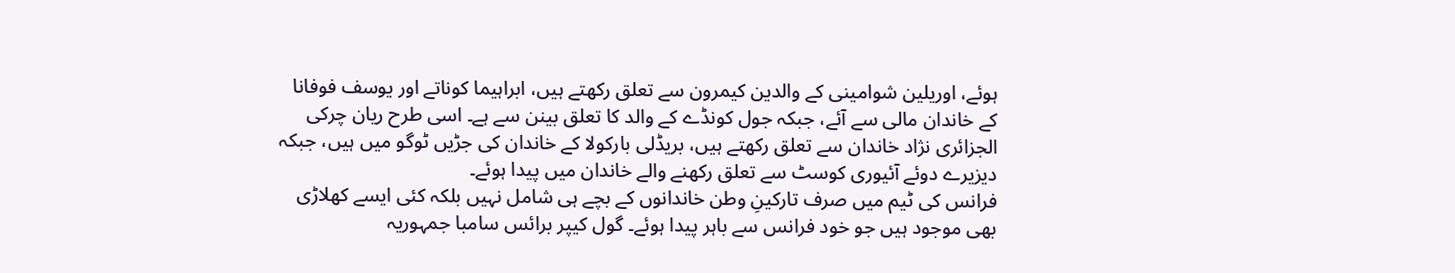ہوئے، اوریلین شوامینی کے والدین کیمرون سے تعلق رکھتے ہیں، ابراہیما کوناتے اور یوسف فوفانا کے خاندان مالی سے آئے، جبکہ جول کونڈے کے والد کا تعلق بینن سے ہے۔ اسی طرح ریان چرکی الجزائری نژاد خاندان سے تعلق رکھتے ہیں، بریڈلی بارکولا کے خاندان کی جڑیں ٹوگو میں ہیں، جبکہ دیزیرے دوئے آئیوری کوسٹ سے تعلق رکھنے والے خاندان میں پیدا ہوئے۔
فرانس کی ٹیم میں صرف تارکینِ وطن خاندانوں کے بچے ہی شامل نہیں بلکہ کئی ایسے کھلاڑی بھی موجود ہیں جو خود فرانس سے باہر پیدا ہوئے۔ گول کیپر برائس سامبا جمہوریہ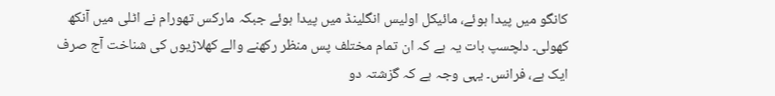کانگو میں پیدا ہوئے، مائیکل اولیس انگلینڈ میں پیدا ہوئے جبکہ مارکس تھورام نے اٹلی میں آنکھ کھولی۔ دلچسپ بات یہ ہے کہ ان تمام مختلف پس منظر رکھنے والے کھلاڑیوں کی شناخت آج صرف ایک ہے، فرانس۔ یہی وجہ ہے کہ گزشتہ دو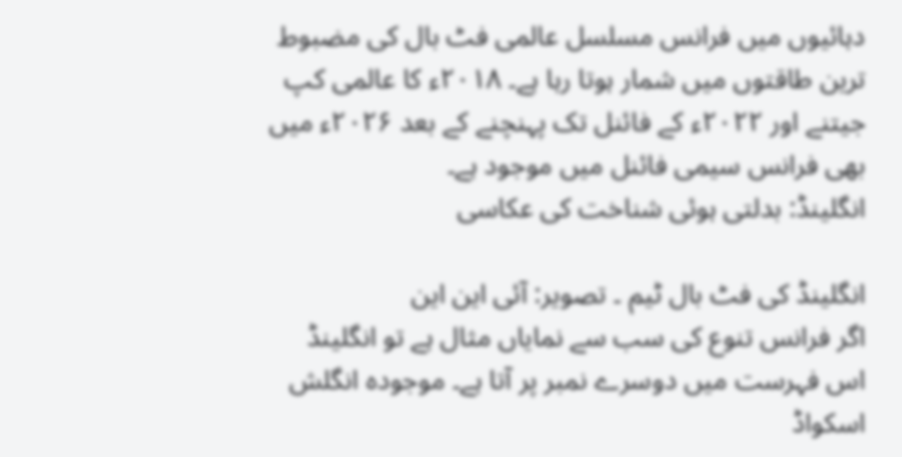دہائیوں میں فرانس مسلسل عالمی فٹ بال کی مضبوط ترین طاقتوں میں شمار ہوتا رہا ہے۔ ۲۰۱۸ء کا عالمی کپ جیتنے اور ۲۰۲۲ء کے فائنل تک پہنچنے کے بعد ۲۰۲۶ء میں بھی فرانس سیمی فائنل میں موجود ہے۔
انگلینڈ: بدلتی ہوئی شناخت کی عکاسی

انگلینڈ کی فٹ بال ٹیم ۔ تصویر: آئی این این
اگر فرانس تنوع کی سب سے نمایاں مثال ہے تو انگلینڈ اس فہرست میں دوسرے نمبر پر آتا ہے۔ موجودہ انگلش اسکواڈ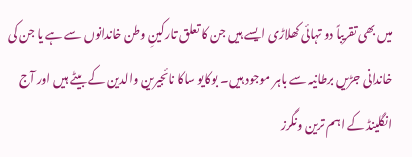میں بھی تقریباً دو تہائی کھلاڑی ایسے ہیں جن کا تعلق تارکینِ وطن خاندانوں سے ہے یا جن کی خاندانی جڑیں برطانیہ سے باہر موجود ہیں۔ بوکایو ساکا نائجیرین والدین کے بیٹے ہیں اور آج انگلینڈ کے اہم ترین ونگرز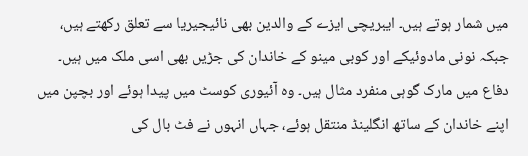میں شمار ہوتے ہیں۔ ایبریچی ایزے کے والدین بھی نائیجیریا سے تعلق رکھتے ہیں، جبکہ نونی مادوئیکے اور کوبی مینو کے خاندان کی جڑیں بھی اسی ملک میں ہیں۔ دفاع میں مارک گوہی منفرد مثال ہیں۔ وہ آئیوری کوسٹ میں پیدا ہوئے اور بچپن میں اپنے خاندان کے ساتھ انگلینڈ منتقل ہوئے، جہاں انہوں نے فٹ بال کی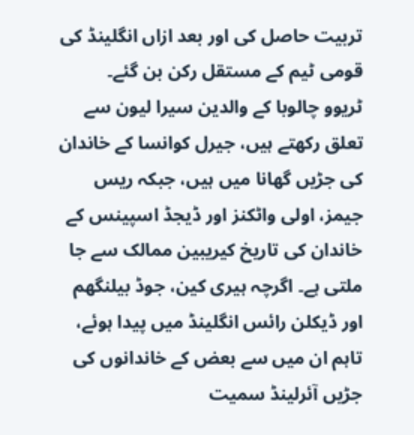تربیت حاصل کی اور بعد ازاں انگلینڈ کی قومی ٹیم کے مستقل رکن بن گئے۔
ٹریوو چالوبا کے والدین سیرا لیون سے تعلق رکھتے ہیں، جیرل کوانسا کے خاندان کی جڑیں گھانا میں ہیں، جبکہ ریس جیمز، اولی واٹکنز اور ڈیجڈ اسپینس کے خاندان کی تاریخ کیریبین ممالک سے جا ملتی ہے۔ اگرچہ ہیری کین، جوڈ بیلنگھم اور ڈیکلن رائس انگلینڈ میں پیدا ہوئے، تاہم ان میں سے بعض کے خاندانوں کی جڑیں آئرلینڈ سمیت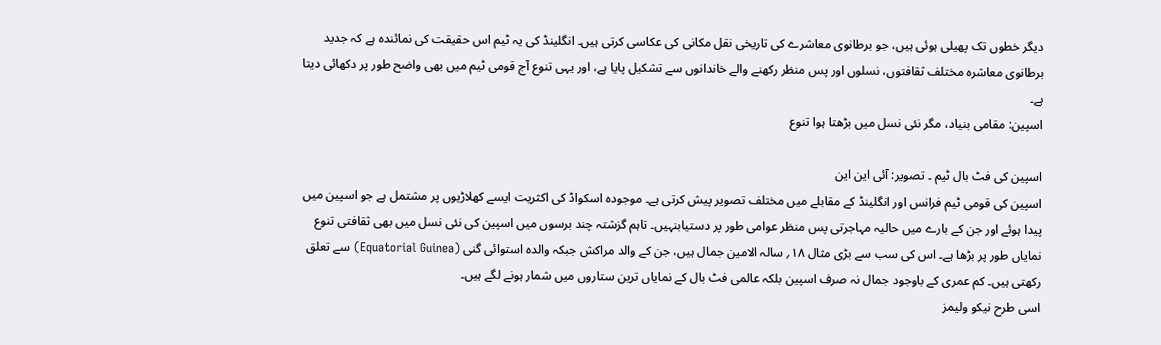دیگر خطوں تک پھیلی ہوئی ہیں، جو برطانوی معاشرے کی تاریخی نقل مکانی کی عکاسی کرتی ہیں۔ انگلینڈ کی یہ ٹیم اس حقیقت کی نمائندہ ہے کہ جدید برطانوی معاشرہ مختلف ثقافتوں، نسلوں اور پس منظر رکھنے والے خاندانوں سے تشکیل پایا ہے، اور یہی تنوع آج قومی ٹیم میں بھی واضح طور پر دکھائی دیتا ہے۔
اسپین: مقامی بنیاد، مگر نئی نسل میں بڑھتا ہوا تنوع

اسپین کی فٹ بال ٹیم ۔ تصویر: آئی این این
اسپین کی قومی ٹیم فرانس اور انگلینڈ کے مقابلے میں مختلف تصویر پیش کرتی ہے۔ موجودہ اسکواڈ کی اکثریت ایسے کھلاڑیوں پر مشتمل ہے جو اسپین میں پیدا ہوئے اور جن کے بارے میں حالیہ مہاجرتی پس منظر عوامی طور پر دستیابنہیں۔ تاہم گزشتہ چند برسوں میں اسپین کی نئی نسل میں بھی ثقافتی تنوع نمایاں طور پر بڑھا ہے۔ اس کی سب سے بڑی مثال ۱۸؍ سالہ الامین جمال ہیں، جن کے والد مراکش جبکہ والدہ استوائی گنی (Equatorial Guinea) سے تعلق رکھتی ہیں۔ کم عمری کے باوجود جمال نہ صرف اسپین بلکہ عالمی فٹ بال کے نمایاں ترین ستاروں میں شمار ہونے لگے ہیں۔
اسی طرح نیکو ولیمز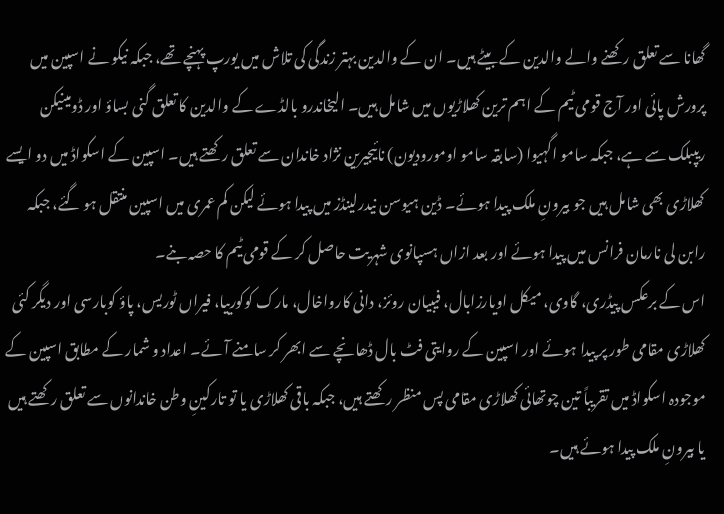گھانا سے تعلق رکھنے والے والدین کے بیٹے ہیں۔ ان کے والدین بہتر زندگی کی تلاش میں یورپ پہنچے تھے، جبکہ نیکو نے اسپین میں پرورش پائی اور آج قومی ٹیم کے اہم ترین کھلاڑیوں میں شامل ہیں۔ الیخاندرو بالڈے کے والدین کا تعلق گنی بساؤ اور ڈومینیکن ریپبلک سے ہے، جبکہ سامو اگہیوا (سابقہ سامو اومورودیون) نائیجیرین نژاد خاندان سے تعلق رکھتے ہیں۔ اسپین کے اسکواڈ میں دو ایسے کھلاڑی بھی شامل ہیں جو بیرونِ ملک پیدا ہوئے۔ ڈین ہیوسن نیدرلینڈز میں پیدا ہوئے لیکن کم عمری میں اسپین منتقل ہو گئے، جبکہ رابن لی نارمان فرانس میں پیدا ہوئے اور بعد ازاں ہسپانوی شہریت حاصل کر کے قومی ٹیم کا حصہ بنے۔
اس کے برعکس پیڈری، گاوی، میکل اویارزابال، فیبیان روئز، دانی کارواخال، مارک کوکورییا، فیراں ٹوریس، پاؤ کوبارسی اور دیگر کئی کھلاڑی مقامی طور پر پیدا ہوئے اور اسپین کے روایتی فٹ بال ڈھانچے سے ابھر کر سامنے آئے۔ اعداد و شمار کے مطابق اسپین کے موجودہ اسکواڈ میں تقریباً تین چوتھائی کھلاڑی مقامی پس منظر رکھتے ہیں، جبکہ باقی کھلاڑی یا تو تارکینِ وطن خاندانوں سے تعلق رکھتے ہیں یا بیرونِ ملک پیدا ہوئے ہیں۔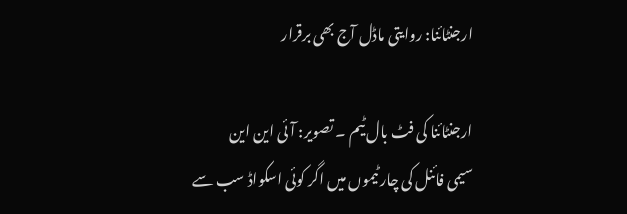ارجنٹائنا: روایتی ماڈل آج بھی برقرار

ارجنٹائنا کی فٹ بال ٹیم ۔ تصویر: آئی این این
سیمی فائنل کی چار ٹیموں میں اگر کوئی اسکواڈ سب سے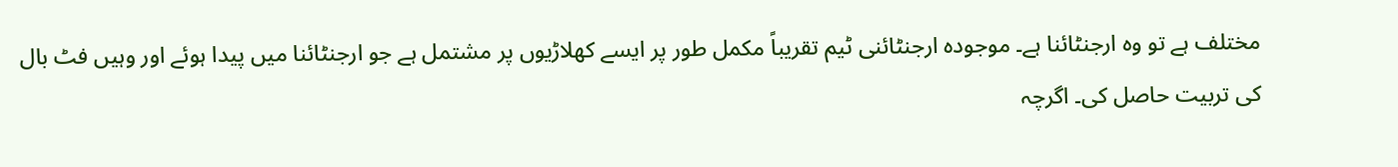مختلف ہے تو وہ ارجنٹائنا ہے۔ موجودہ ارجنٹائنی ٹیم تقریباً مکمل طور پر ایسے کھلاڑیوں پر مشتمل ہے جو ارجنٹائنا میں پیدا ہوئے اور وہیں فٹ بال کی تربیت حاصل کی۔ اگرچہ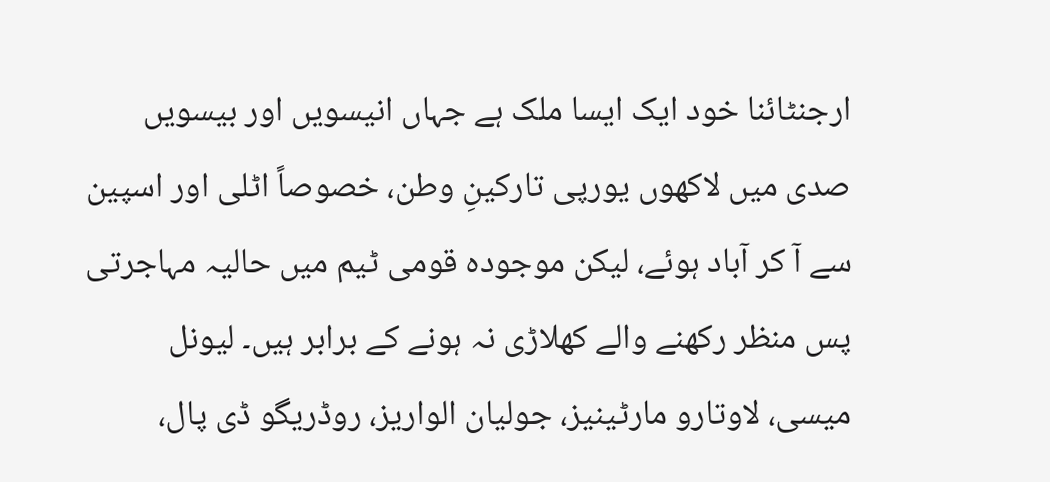ارجنٹائنا خود ایک ایسا ملک ہے جہاں انیسویں اور بیسویں صدی میں لاکھوں یورپی تارکینِ وطن، خصوصاً اٹلی اور اسپین سے آ کر آباد ہوئے، لیکن موجودہ قومی ٹیم میں حالیہ مہاجرتی پس منظر رکھنے والے کھلاڑی نہ ہونے کے برابر ہیں۔ لیونل میسی، لاوتارو مارٹینیز، جولیان الواریز، روڈریگو ڈی پال،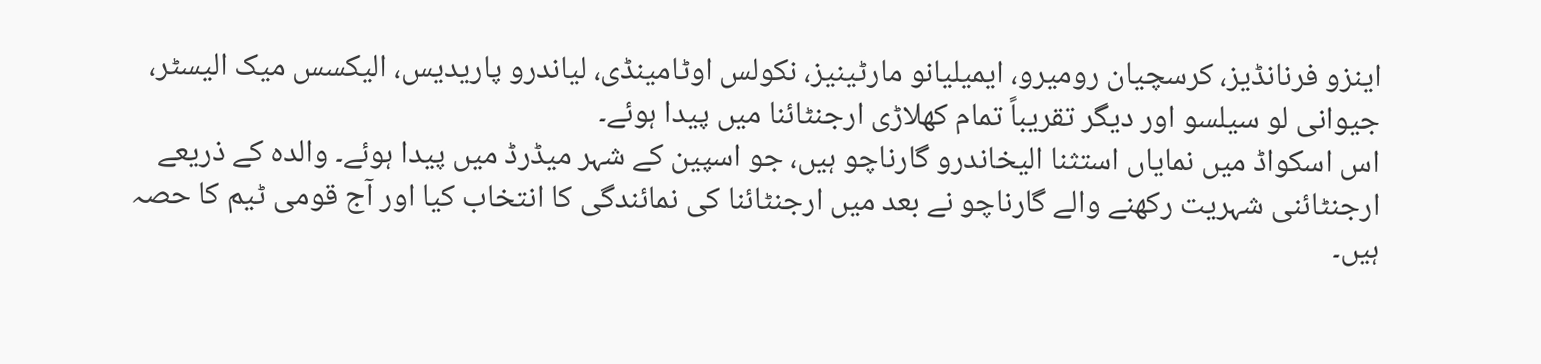اینزو فرنانڈیز، کرسچیان رومیرو، ایمیلیانو مارٹینیز، نکولس اوٹامینڈی، لیاندرو پاریدیس، الیکسس میک الیسٹر، جیوانی لو سیلسو اور دیگر تقریباً تمام کھلاڑی ارجنٹائنا میں پیدا ہوئے۔
اس اسکواڈ میں نمایاں استثنا الیخاندرو گارناچو ہیں، جو اسپین کے شہر میڈرڈ میں پیدا ہوئے۔ والدہ کے ذریعے ارجنٹائنی شہریت رکھنے والے گارناچو نے بعد میں ارجنٹائنا کی نمائندگی کا انتخاب کیا اور آج قومی ٹیم کا حصہ ہیں۔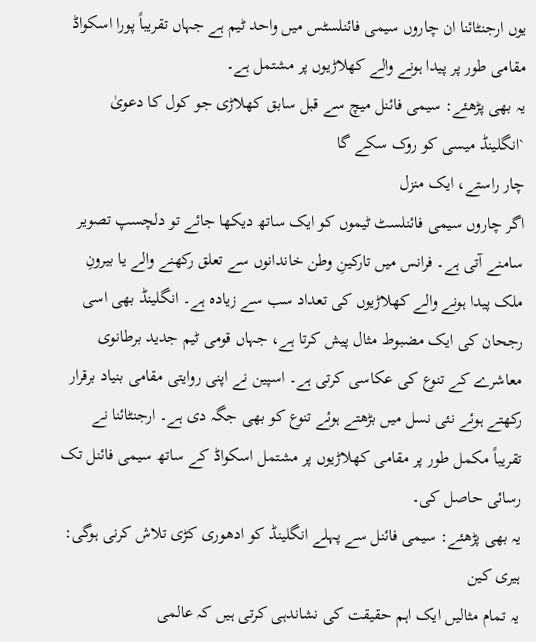یوں ارجنٹائنا ان چاروں سیمی فائنلسٹس میں واحد ٹیم ہے جہاں تقریباً پورا اسکواڈ مقامی طور پر پیدا ہونے والے کھلاڑیوں پر مشتمل ہے۔
یہ بھی پڑھئے: سیمی فائنل میچ سے قبل سابق کھلاڑی جو کول کا دعویٰ `انگلینڈ میسی کو روک سکے گا
چار راستے، ایک منزل
اگر چاروں سیمی فائنلسٹ ٹیموں کو ایک ساتھ دیکھا جائے تو دلچسپ تصویر سامنے آتی ہے۔ فرانس میں تارکینِ وطن خاندانوں سے تعلق رکھنے والے یا بیرونِ ملک پیدا ہونے والے کھلاڑیوں کی تعداد سب سے زیادہ ہے۔ انگلینڈ بھی اسی رجحان کی ایک مضبوط مثال پیش کرتا ہے، جہاں قومی ٹیم جدید برطانوی معاشرے کے تنوع کی عکاسی کرتی ہے۔ اسپین نے اپنی روایتی مقامی بنیاد برقرار رکھتے ہوئے نئی نسل میں بڑھتے ہوئے تنوع کو بھی جگہ دی ہے۔ ارجنٹائنا نے تقریباً مکمل طور پر مقامی کھلاڑیوں پر مشتمل اسکواڈ کے ساتھ سیمی فائنل تک رسائی حاصل کی۔
یہ بھی پڑھئے: سیمی فائنل سے پہلے انگلینڈ کو ادھوری کڑی تلاش کرنی ہوگی: ہیری کین
یہ تمام مثالیں ایک اہم حقیقت کی نشاندہی کرتی ہیں کہ عالمی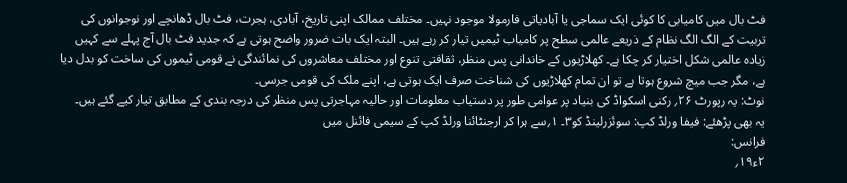فٹ بال میں کامیابی کا کوئی ایک سماجی یا آبادیاتی فارمولا موجود نہیں۔ مختلف ممالک اپنی تاریخ، آبادی، ہجرت، فٹ بال ڈھانچے اور نوجوانوں کی تربیت کے الگ الگ نظام کے ذریعے عالمی سطح پر کامیاب ٹیمیں تیار کر رہے ہیں۔ البتہ ایک بات ضرور واضح ہوتی ہے کہ جدید فٹ بال آج پہلے سے کہیں زیادہ عالمی شکل اختیار کر چکا ہے۔ کھلاڑیوں کے خاندانی پس منظر، ثقافتی تنوع اور مختلف معاشروں کی نمائندگی نے قومی ٹیموں کی ساخت کو بدل دیا ہے، مگر جب میچ شروع ہوتا ہے تو ان تمام کھلاڑیوں کی شناخت صرف ایک ہوتی ہے، اپنے ملک کی قومی جرسی۔
نوٹ: یہ رپورٹ ۲۶؍ رکنی اسکواڈ کی بنیاد پر عوامی طور پر دستیاب معلومات اور حالیہ مہاجرتی پس منظر کی درجہ بندی کے مطابق تیار کیے گئے ہیں۔
یہ بھی پڑھئے: فیفا ورلڈ کپ: سوئزرلینڈ کو۳۔ ۱؍سے ہرا کر ارجنٹائنا ورلڈ کپ کے سیمی فائنل میں
فرانس:
۲ء۱۹؍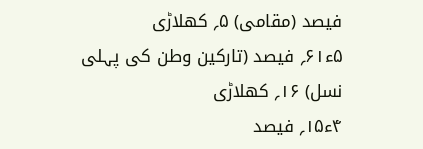فیصد (مقامی) ۵؍ کھلاڑی
۵ء۶۱؍ فیصد (تارکین وطن کی پہلی نسل) ۱۶؍ کھلاڑی
۴ء۱۵؍ فیصد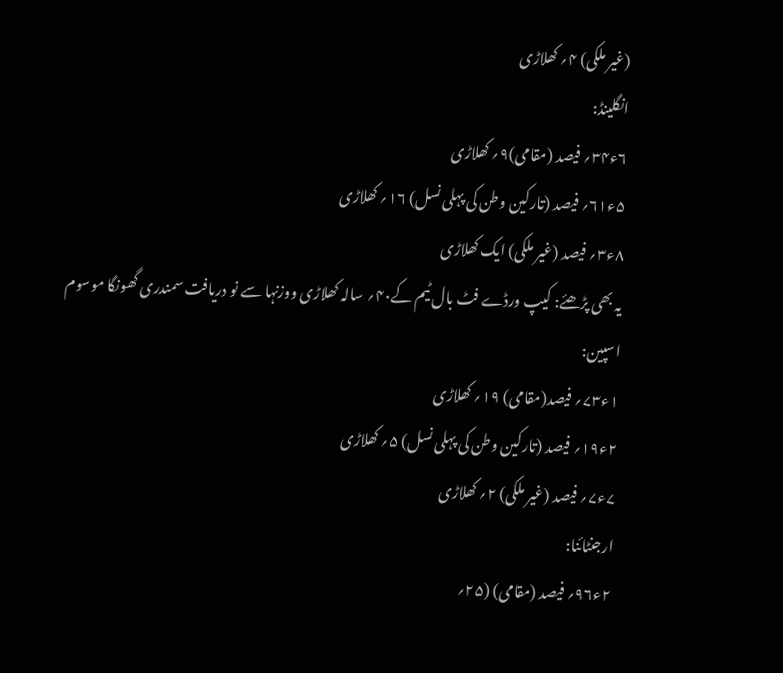(غیر ملکی) ۴؍ کھلاڑی
انگلینڈ:
۶ء۳۴؍ فیصد (مقامی)۹؍ کھلاڑی
۵ء۶۱؍ فیصد (تارکین وطن کی پہلی نسل) ۱۶؍ کھلاڑی
۸ء۳؍ فیصد (غیر ملکی) ایک کھلاڑی
یہ بھی پڑھئے: کیپ ورڈے فٹ بال ٹیم کے۴۰؍ سالہ کھلاڑی ووزنہا سے نو دریافت سمندری گھونگا موسوم
اسپین:
۱ء۷۳؍ فیصد(مقامی) ۱۹؍ کھلاڑی
۲ء۱۹؍ فیصد (تارکین وطن کی پہلی نسل) ۵؍ کھلاڑی
۷ء۷؍ فیصد (غیر ملکی) ۲؍ کھلاڑی
ارجنٹائنا:
۲ء۹۶؍ فیصد (مقامی) (۲۵؍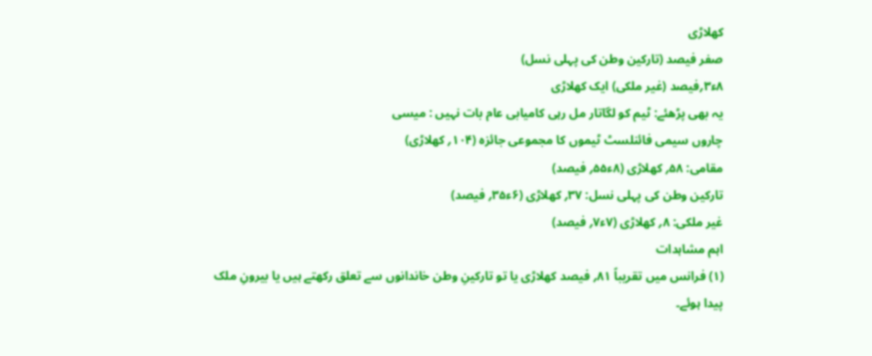کھلاڑی
صفر فیصد (تارکین وطن کی پہلی نسل)
۸ء۳؍فیصد (غیر ملکی) ایک کھلاڑی
یہ بھی پڑھئے: ٹیم کو لگاتار مل رہی کامیابی عام بات نہیں : میسی
چاروں سیمی فائنلسٹ ٹیموں کا مجموعی جائزہ (۱۰۴؍ کھلاڑی)
مقامی: ۵۸؍ کھلاڑی (۸ء۵۵؍ فیصد)
تارکین وطن کی پہلی نسل: ۳۷؍ کھلاڑی (۶ء۳۵؍ فیصد)
غیر ملکی: ۸؍ کھلاڑی (۷ء۷؍ فیصد)
اہم مشاہدات
(۱) فرانس میں تقریباً ۸۱؍ فیصد کھلاڑی یا تو تارکینِ وطن خاندانوں سے تعلق رکھتے ہیں یا بیرونِ ملک پیدا ہوئے۔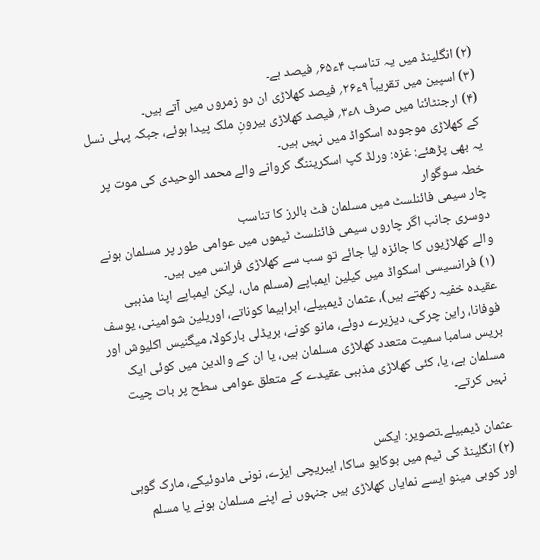(۲) انگلینڈ میں یہ تناسب ۴ء۶۵؍ فیصد ہے۔
(۳) اسپین میں تقریباً ۹ء۲۶؍ فیصد کھلاڑی ان دو زمروں میں آتے ہیں۔
(۴) ارجنٹائنا میں صرف ۸ء۳؍ فیصد کھلاڑی بیرونِ ملک پیدا ہوئے، جبکہ پہلی نسل کے کھلاڑی موجودہ اسکواڈ میں نہیں ہیں۔
یہ بھی پڑھئے: غزہ: ورلڈ کپ اسکریننگ کروانے والے محمد الوحیدی کی موت پر خطہ سوگوار
چار سیمی فائنلسٹ میں مسلمان فٹ بالرز کا تناسب
دوسری جانب اگر چاروں سیمی فائنلسٹ ٹیموں میں عوامی طور پر مسلمان ہونے والے کھلاڑیوں کا جائزہ لیا جائے تو سب سے کھلاڑی فرانس میں ہیں۔
(۱) فرانسیسی اسکواڈ میں کیلین ایمباپے (مسلم ماں، لیکن ایمباپے اپنا مذہبی عقیدہ خفیہ رکھتے ہیں)، عثمان ڈیمبیلے، ابراہیما کوناتے، اوریلین شوامینی، یوسف فوفانا، راین چرکی، دیزیرے دوئے، مانو کونے، بریڈلی بارکولا، میگنیس اکلیوش اور بریس سامبا سمیت متعدد کھلاڑی مسلمان ہیں، یا ان کے والدین میں کوئی ایک مسلمان ہے، یا، کئی کھلاڑی مذہبی عقیدے کے متعلق عوامی سطح پر بات چیت نہیں کرتے۔

عثمان ڈیمبیلے۔تصویر: ایکس
(۲) انگلینڈ کی ٹیم میں بوکایو ساکا، ایبریچی ایزے، نونی مادوئیکے، مارک گوہی اور کوبی مینو ایسے نمایاں کھلاڑی ہیں جنہوں نے اپنے مسلمان ہونے یا مسلم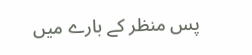پس منظر کے بارے میں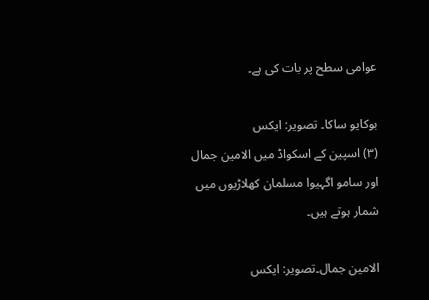عوامی سطح پر بات کی ہے۔

بوکایو ساکا۔ تصویر: ایکس
(۳) اسپین کے اسکواڈ میں الامین جمال اور سامو اگہیوا مسلمان کھلاڑیوں میں شمار ہوتے ہیں۔

الامین جمال۔تصویر: ایکس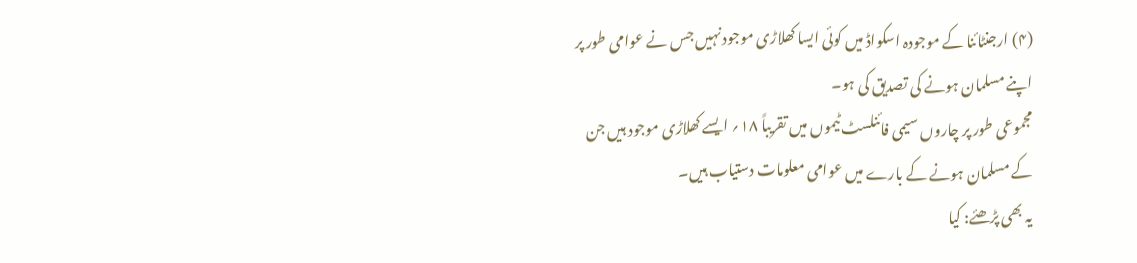(۴) ارجنٹائنا کے موجودہ اسکواڈ میں کوئی ایسا کھلاڑی موجود نہیں جس نے عوامی طور پر اپنے مسلمان ہونے کی تصدیق کی ہو۔
مجموعی طور پر چاروں سیمی فائنلسٹ ٹیموں میں تقریباً ۱۸؍ ایسے کھلاڑی موجود ہیں جن کے مسلمان ہونے کے بارے میں عوامی معلومات دستیاب ہیں۔
یہ بھی پڑھئے: کیا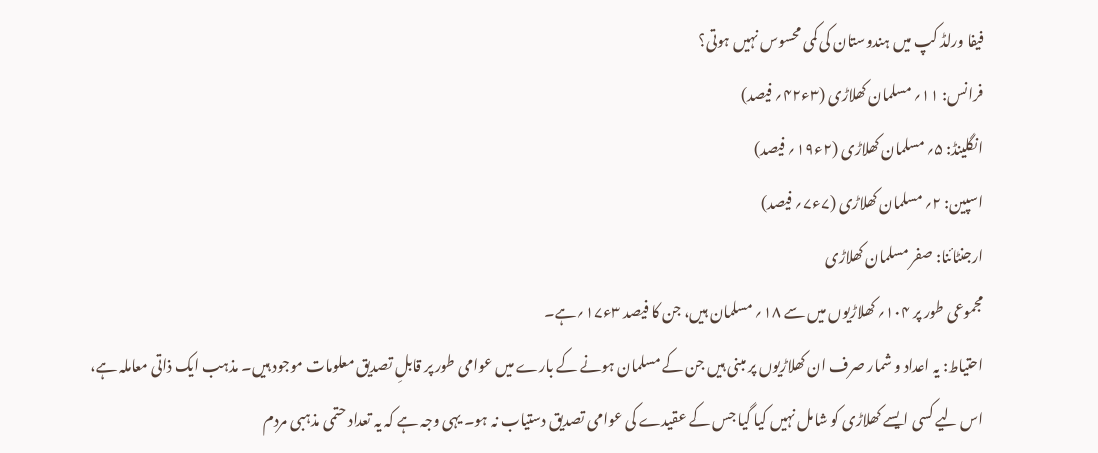فیفا ورلڈ کپ میں ہندوستان کی کمی محسوس نہیں ہوتی؟
فرانس: ۱۱؍ مسلمان کھلاڑی (۳ء۴۲؍ فیصد)
انگلینڈ: ۵؍ مسلمان کھلاڑی (۲ء۱۹؍ فیصد)
اسپین: ۲؍ مسلمان کھلاڑی (۷ء۷؍ فیصد)
ارجنٹائنا: صفر مسلمان کھلاڑی
مجموعی طور پر ۱۰۴؍ کھلاڑیوں میں سے ۱۸؍ مسلمان ہیں، جن کا فیصد ۳ء۱۷؍ہے۔
احتیاط: یہ اعداد و شمار صرف ان کھلاڑیوں پر مبنی ہیں جن کے مسلمان ہونے کے بارے میں عوامی طور پر قابلِ تصدیق معلومات موجود ہیں۔ مذہب ایک ذاتی معاملہ ہے، اس لیے کسی ایسے کھلاڑی کو شامل نہیں کیا گیا جس کے عقیدے کی عوامی تصدیق دستیاب نہ ہو۔ یہی وجہ ہے کہ یہ تعداد حتمی مذہبی مردم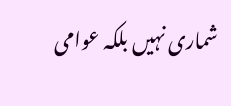شماری نہیں بلکہ عوامی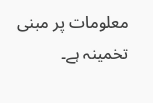معلومات پر مبنی تخمینہ ہے۔